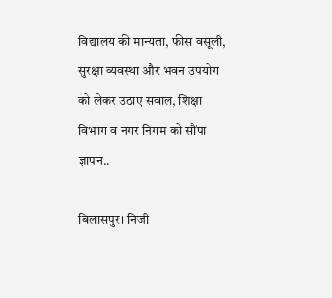विद्यालय की मान्यता, फीस वसूली, सुरक्षा व्यवस्था और भवन उपयोग को लेकर उठाए सवाल, शिक्षा विभाग व नगर निगम को सौंपा ज्ञापन..

बिलासपुर। निजी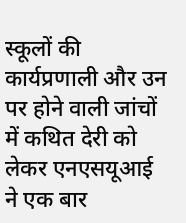स्कूलों की कार्यप्रणाली और उन पर होने वाली जांचों में कथित देरी को लेकर एनएसयूआई ने एक बार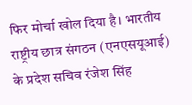फिर मोर्चा खोल दिया है। भारतीय राष्ट्रीय छात्र संगठन (एनएसयूआई) के प्रदेश सचिव रंजेश सिंह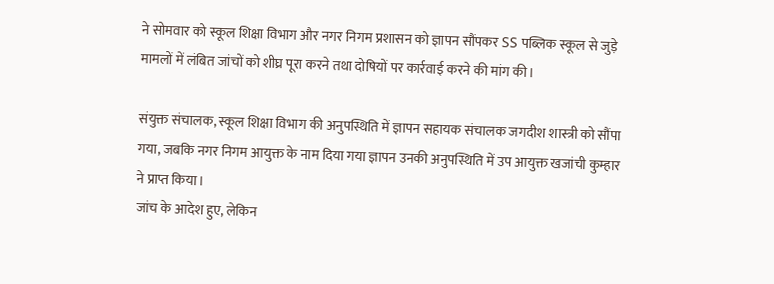ने सोमवार को स्कूल शिक्षा विभाग और नगर निगम प्रशासन को ज्ञापन सौंपकर SS पब्लिक स्कूल से जुड़े मामलों में लंबित जांचों को शीघ्र पूरा करने तथा दोषियों पर कार्रवाई करने की मांग की।

संयुक्त संचालक, स्कूल शिक्षा विभाग की अनुपस्थिति में ज्ञापन सहायक संचालक जगदीश शास्त्री को सौंपा गया, जबकि नगर निगम आयुक्त के नाम दिया गया ज्ञापन उनकी अनुपस्थिति में उप आयुक्त खजांची कुम्हार ने प्राप्त किया।
जांच के आदेश हुए, लेकिन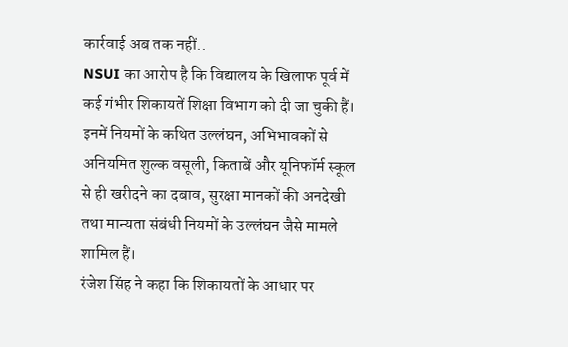कार्रवाई अब तक नहीं..
NSUI का आरोप है कि विद्यालय के खिलाफ पूर्व में कई गंभीर शिकायतें शिक्षा विभाग को दी जा चुकी हैं। इनमें नियमों के कथित उल्लंघन, अभिभावकों से अनियमित शुल्क वसूली, किताबें और यूनिफॉर्म स्कूल से ही खरीदने का दबाव, सुरक्षा मानकों की अनदेखी तथा मान्यता संबंधी नियमों के उल्लंघन जैसे मामले शामिल हैं।
रंजेश सिंह ने कहा कि शिकायतों के आधार पर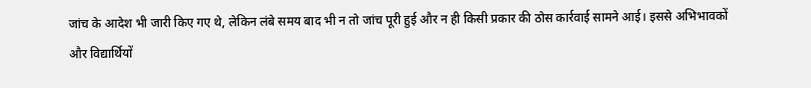जांच के आदेश भी जारी किए गए थे, लेकिन लंबे समय बाद भी न तो जांच पूरी हुई और न ही किसी प्रकार की ठोस कार्रवाई सामने आई। इससे अभिभावकों और विद्यार्थियों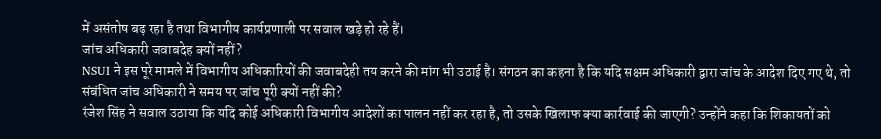में असंतोष बढ़ रहा है तथा विभागीय कार्यप्रणाली पर सवाल खड़े हो रहे हैं।
जांच अधिकारी जवाबदेह क्यों नहीं?
NSUI ने इस पूरे मामले में विभागीय अधिकारियों की जवाबदेही तय करने की मांग भी उठाई है। संगठन का कहना है कि यदि सक्षम अधिकारी द्वारा जांच के आदेश दिए गए थे, तो संबंधित जांच अधिकारी ने समय पर जांच पूरी क्यों नहीं की?
रंजेश सिंह ने सवाल उठाया कि यदि कोई अधिकारी विभागीय आदेशों का पालन नहीं कर रहा है, तो उसके खिलाफ क्या कार्रवाई की जाएगी? उन्होंने कहा कि शिकायतों को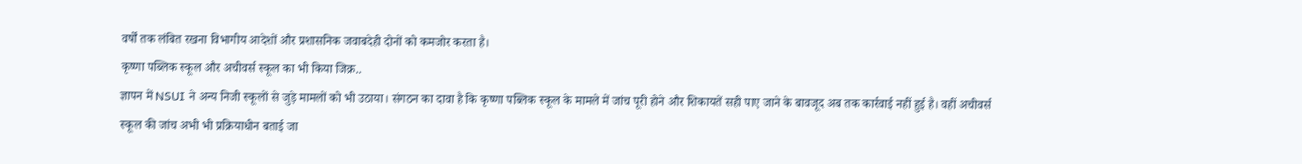वर्षों तक लंबित रखना विभागीय आदेशों और प्रशासनिक जवाबदेही दोनों को कमजोर करता है।
कृष्णा पब्लिक स्कूल और अचीवर्स स्कूल का भी किया जिक्र..
ज्ञापन में NSUI ने अन्य निजी स्कूलों से जुड़े मामलों को भी उठाया। संगठन का दावा है कि कृष्णा पब्लिक स्कूल के मामले में जांच पूरी होने और शिकायतें सही पाए जाने के बावजूद अब तक कार्रवाई नहीं हुई है। वहीं अचीवर्स स्कूल की जांच अभी भी प्रक्रियाधीन बताई जा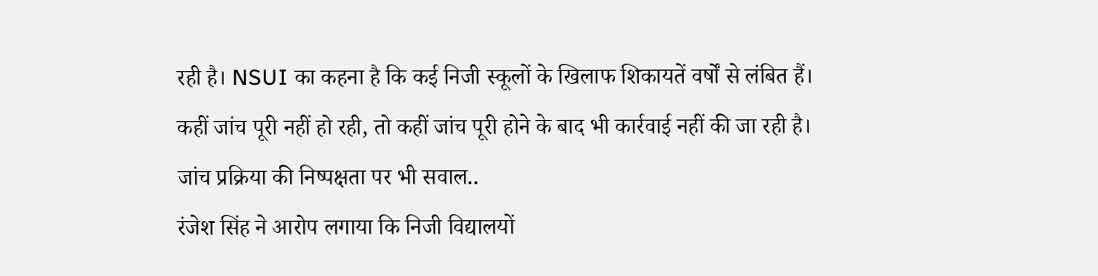रही है। NSUI का कहना है कि कई निजी स्कूलों के खिलाफ शिकायतें वर्षों से लंबित हैं। कहीं जांच पूरी नहीं हो रही, तो कहीं जांच पूरी होने के बाद भी कार्रवाई नहीं की जा रही है।
जांच प्रक्रिया की निष्पक्षता पर भी सवाल..
रंजेश सिंह ने आरोप लगाया कि निजी विद्यालयों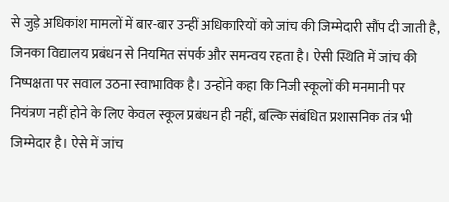से जुड़े अधिकांश मामलों में बार-बार उन्हीं अधिकारियों को जांच की जिम्मेदारी सौंप दी जाती है, जिनका विद्यालय प्रबंधन से नियमित संपर्क और समन्वय रहता है। ऐसी स्थिति में जांच की निष्पक्षता पर सवाल उठना स्वाभाविक है। उन्होंने कहा कि निजी स्कूलों की मनमानी पर नियंत्रण नहीं होने के लिए केवल स्कूल प्रबंधन ही नहीं, बल्कि संबंधित प्रशासनिक तंत्र भी जिम्मेदार है। ऐसे में जांच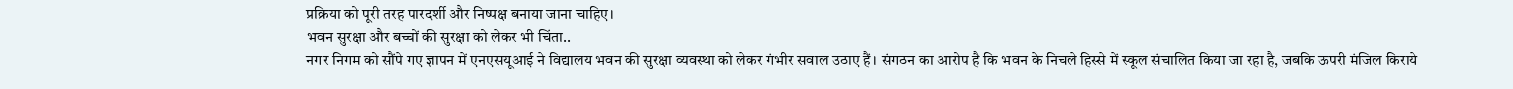प्रक्रिया को पूरी तरह पारदर्शी और निष्पक्ष बनाया जाना चाहिए।
भवन सुरक्षा और बच्चों की सुरक्षा को लेकर भी चिंता..
नगर निगम को सौंपे गए ज्ञापन में एनएसयूआई ने विद्यालय भवन की सुरक्षा व्यवस्था को लेकर गंभीर सवाल उठाए हैं। संगठन का आरोप है कि भवन के निचले हिस्से में स्कूल संचालित किया जा रहा है, जबकि ऊपरी मंजिल किराये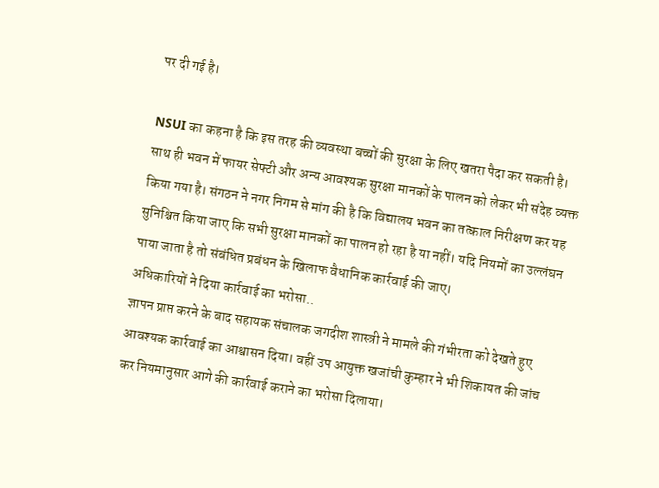पर दी गई है।

NSUI का कहना है कि इस तरह की व्यवस्था बच्चों की सुरक्षा के लिए खतरा पैदा कर सकती है। साथ ही भवन में फायर सेफ्टी और अन्य आवश्यक सुरक्षा मानकों के पालन को लेकर भी संदेह व्यक्त किया गया है। संगठन ने नगर निगम से मांग की है कि विद्यालय भवन का तत्काल निरीक्षण कर यह सुनिश्चित किया जाए कि सभी सुरक्षा मानकों का पालन हो रहा है या नहीं। यदि नियमों का उल्लंघन पाया जाता है तो संबंधित प्रबंधन के खिलाफ वैधानिक कार्रवाई की जाए।
अधिकारियों ने दिया कार्रवाई का भरोसा..
ज्ञापन प्राप्त करने के बाद सहायक संचालक जगदीश शास्त्री ने मामले की गंभीरता को देखते हुए आवश्यक कार्रवाई का आश्वासन दिया। वहीं उप आयुक्त खजांची कुम्हार ने भी शिकायत की जांच कर नियमानुसार आगे की कार्रवाई कराने का भरोसा दिलाया।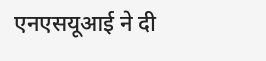एनएसयूआई ने दी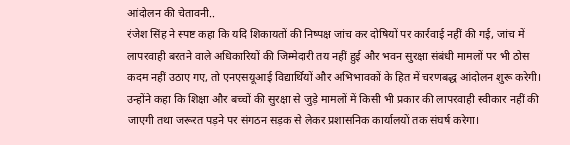आंदोलन की चेतावनी..
रंजेश सिंह ने स्पष्ट कहा कि यदि शिकायतों की निष्पक्ष जांच कर दोषियों पर कार्रवाई नहीं की गई, जांच में लापरवाही बरतने वाले अधिकारियों की जिम्मेदारी तय नहीं हुई और भवन सुरक्षा संबंधी मामलों पर भी ठोस कदम नहीं उठाए गए, तो एनएसयूआई विद्यार्थियों और अभिभावकों के हित में चरणबद्ध आंदोलन शुरू करेगी। उन्होंने कहा कि शिक्षा और बच्चों की सुरक्षा से जुड़े मामलों में किसी भी प्रकार की लापरवाही स्वीकार नहीं की जाएगी तथा जरूरत पड़ने पर संगठन सड़क से लेकर प्रशासनिक कार्यालयों तक संघर्ष करेगा।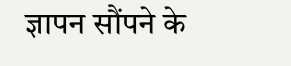ज्ञापन सौंपने के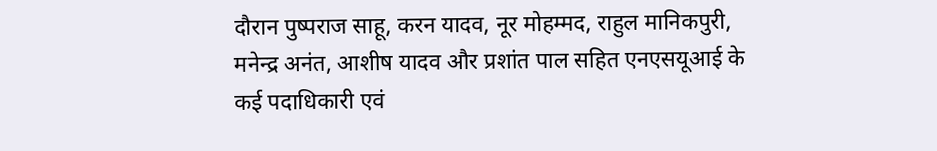दौरान पुष्पराज साहू, करन यादव, नूर मोहम्मद, राहुल मानिकपुरी, मनेन्द्र अनंत, आशीष यादव और प्रशांत पाल सहित एनएसयूआई के कई पदाधिकारी एवं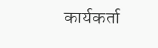कार्यकर्ता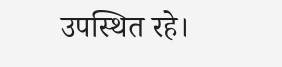उपस्थित रहे।